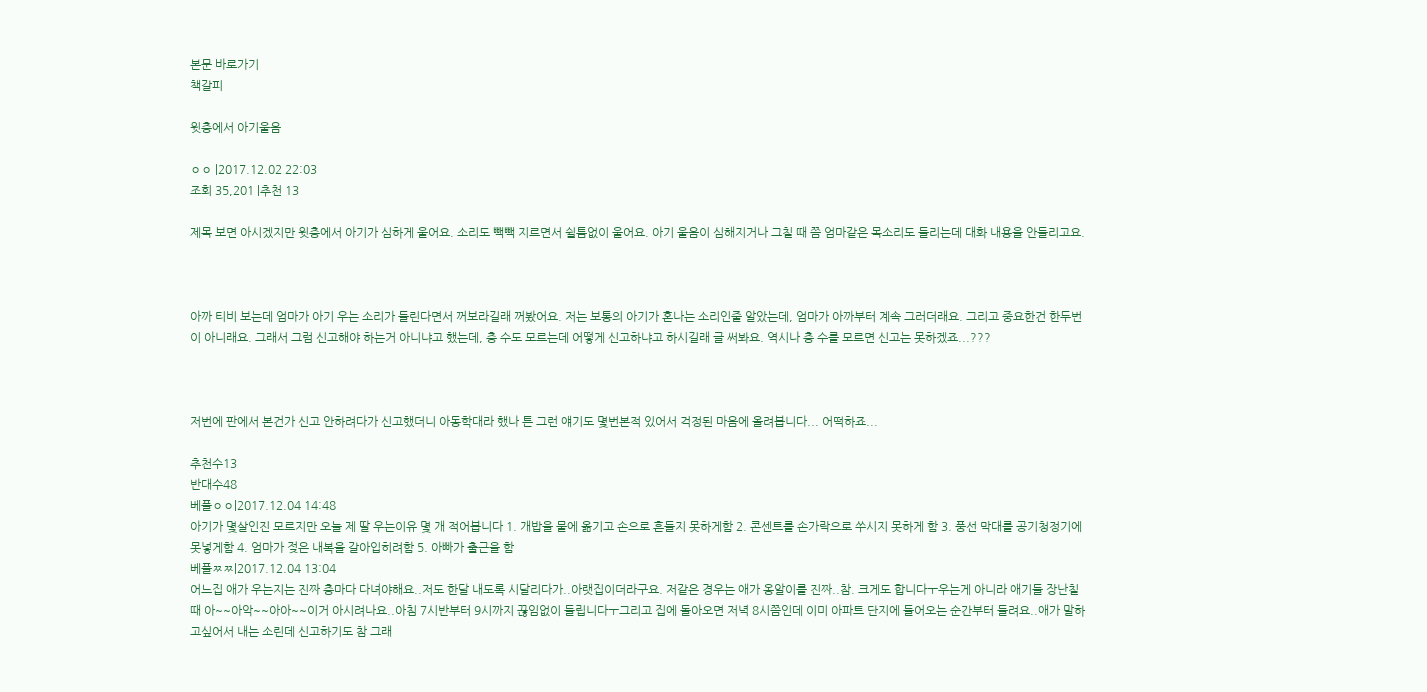본문 바로가기
책갈피

윗층에서 아기울음

ㅇㅇ |2017.12.02 22:03
조회 35,201 |추천 13

제목 보면 아시겠지만 윗층에서 아기가 심하게 울어요. 소리도 빽빽 지르면서 쉴틈없이 울어요. 아기 울음이 심해지거나 그칠 때 쯤 엄마같은 목소리도 들리는데 대화 내용을 안들리고요.



아까 티비 보는데 엄마가 아기 우는 소리가 들린다면서 꺼보라길래 꺼봤어요. 저는 보통의 아기가 혼나는 소리인줄 알았는데, 엄마가 아까부터 계속 그러더래요. 그리고 중요한건 한두번이 아니래요. 그래서 그럼 신고해야 하는거 아니냐고 했는데, 층 수도 모르는데 어떻게 신고하냐고 하시길래 글 써봐요. 역시나 층 수를 모르면 신고는 못하겠죠...???



저번에 판에서 본건가 신고 안하려다가 신고했더니 아동학대라 했나 튼 그런 얘기도 몇번본적 있어서 걱정된 마음에 올려봅니다... 어떡하죠...

추천수13
반대수48
베플ㅇㅇ|2017.12.04 14:48
아기가 몇살인진 모르지만 오늘 제 딸 우는이유 몇 개 적어봅니다 1. 개밥을 물에 옮기고 손으로 흔들지 못하게함 2. 콘센트를 손가락으로 쑤시지 못하게 함 3. 풍선 막대를 공기청정기에 못넣게함 4. 엄마가 젖은 내복을 갈아입히려함 5. 아빠가 출근을 함
베플ㅉㅉ|2017.12.04 13:04
어느집 애가 우는지는 진짜 층마다 다녀야해요..저도 한달 내도록 시달리다가..아랫집이더라구요. 저같은 경우는 애가 옹알이를 진짜..참. 크게도 합니다ㅜ우는게 아니라 애기들 장난칠 때 아~~아악~~아아~~이거 아시려나요..아침 7시반부터 9시까지 끊임없이 들립니다ㅜ그리고 집에 돌아오면 저녁 8시쯤인데 이미 아파트 단지에 들어오는 순간부터 들려요..애가 말하고싶어서 내는 소린데 신고하기도 참 그래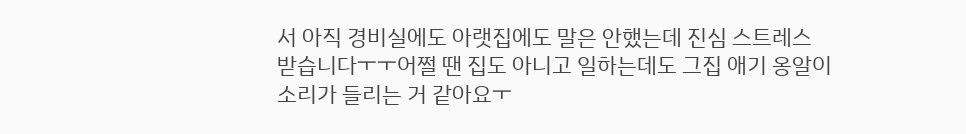서 아직 경비실에도 아랫집에도 말은 안했는데 진심 스트레스 받습니다ㅜㅜ어쩔 땐 집도 아니고 일하는데도 그집 애기 옹알이 소리가 들리는 거 같아요ㅜ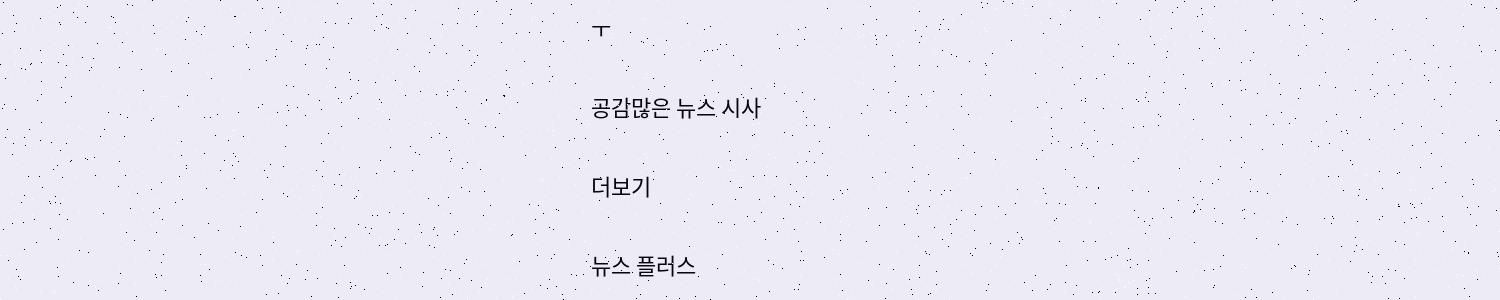ㅜ

공감많은 뉴스 시사

더보기

뉴스 플러스